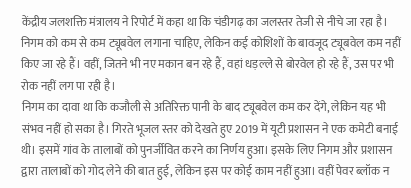केंद्रीय जलशक्ति मंत्रालय ने रिपोर्ट में कहा था कि चंडीगढ़ का जलस्तर तेजी से नीचे जा रहा है। निगम को कम से कम ट्यूबवेल लगाना चाहिए, लेकिन कई कोशिशों के बावजूद ट्यूबवेल कम नहीं किए जा रहे हैं। वहीं, जितने भी नए मकान बन रहे हैं, वहां धड़ल्ले से बोरवेल हो रहे हैं, उस पर भी रोक नहीं लग पा रही है।
निगम का दावा था कि कजौली से अतिरिक्त पानी के बाद ट्यूबवेल कम कर देंगे, लेकिन यह भी संभव नहीं हो सका है। गिरते भूजल स्तर को देखते हुए 2019 में यूटी प्रशासन ने एक कमेटी बनाई थी। इसमें गांव के तालाबों को पुनर्जीवित करने का निर्णय हुआ। इसके लिए निगम और प्रशासन द्वारा तालाबों को गोद लेने की बात हुई, लेकिन इस पर कोई काम नहीं हुआ। वहीं पेवर ब्लॉक न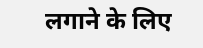लगाने के लिए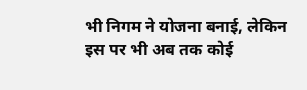भी निगम ने योजना बनाई, लेकिन इस पर भी अब तक कोई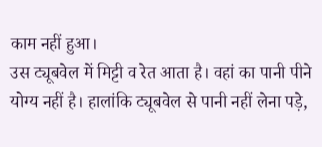काम नहीं हुआ।
उस ट्यूबवेल में मिट्टी व रेत आता है। वहां का पानी पीने योग्य नहीं है। हालांकि ट्यूबवेल से पानी नहीं लेना पड़े,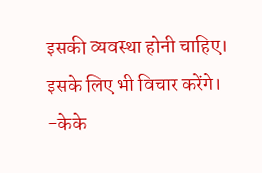इसकी व्यवस्था होनी चाहिए। इसके लिए भी विचार करेंगे। -केके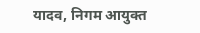यादव, निगम आयुक्त